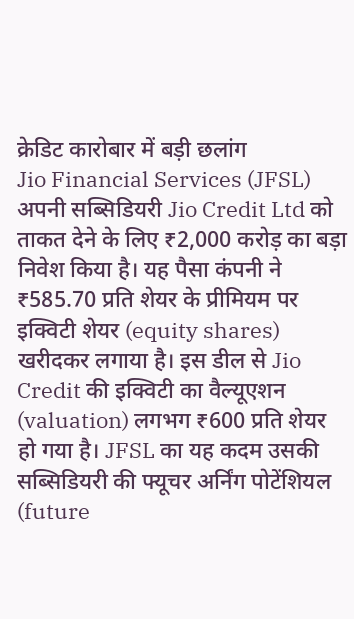क्रेडिट कारोबार में बड़ी छलांग
Jio Financial Services (JFSL) अपनी सब्सिडियरी Jio Credit Ltd को ताकत देने के लिए ₹2,000 करोड़ का बड़ा निवेश किया है। यह पैसा कंपनी ने ₹585.70 प्रति शेयर के प्रीमियम पर इक्विटी शेयर (equity shares) खरीदकर लगाया है। इस डील से Jio Credit की इक्विटी का वैल्यूएशन (valuation) लगभग ₹600 प्रति शेयर हो गया है। JFSL का यह कदम उसकी सब्सिडियरी की फ्यूचर अर्निंग पोटेंशियल (future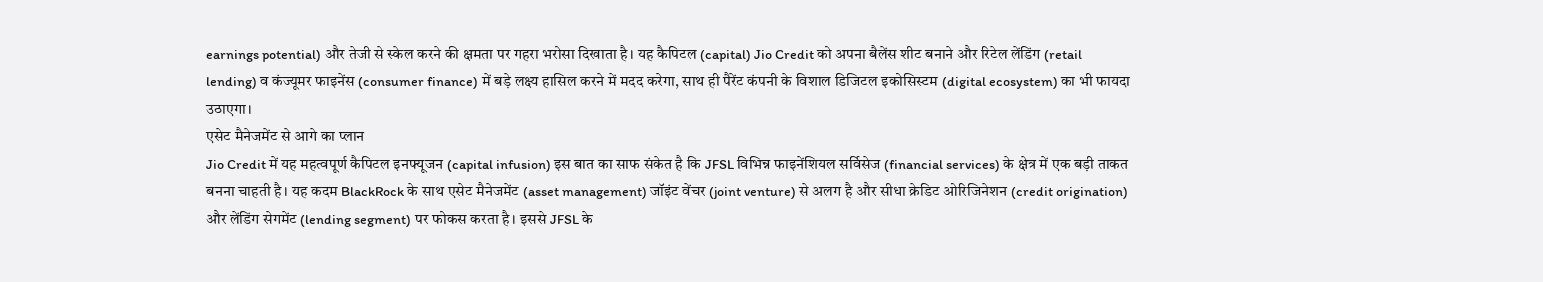earnings potential) और तेजी से स्केल करने की क्षमता पर गहरा भरोसा दिखाता है। यह कैपिटल (capital) Jio Credit को अपना बैलेंस शीट बनाने और रिटेल लेंडिंग (retail lending) व कंज्यूमर फाइनेंस (consumer finance) में बड़े लक्ष्य हासिल करने में मदद करेगा, साथ ही पैरेंट कंपनी के विशाल डिजिटल इकोसिस्टम (digital ecosystem) का भी फायदा उठाएगा।
एसेट मैनेजमेंट से आगे का प्लान
Jio Credit में यह महत्वपूर्ण कैपिटल इनफ्यूजन (capital infusion) इस बात का साफ संकेत है कि JFSL विभिन्न फाइनेंशियल सर्विसेज (financial services) के क्षेत्र में एक बड़ी ताकत बनना चाहती है। यह कदम BlackRock के साथ एसेट मैनेजमेंट (asset management) जॉइंट वेंचर (joint venture) से अलग है और सीधा क्रेडिट ओरिजिनेशन (credit origination) और लेंडिंग सेगमेंट (lending segment) पर फोकस करता है। इससे JFSL के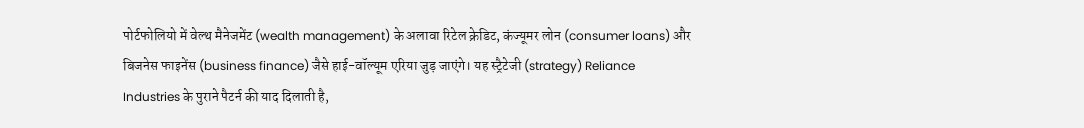पोर्टफोलियो में वेल्थ मैनेजमेंट (wealth management) के अलावा रिटेल क्रेडिट, कंज्यूमर लोन (consumer loans) और बिजनेस फाइनेंस (business finance) जैसे हाई-वॉल्यूम एरिया जुड़ जाएंगे। यह स्ट्रैटेजी (strategy) Reliance Industries के पुराने पैटर्न की याद दिलाती है,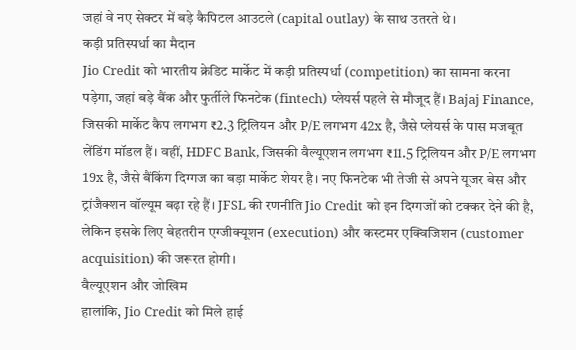जहां वे नए सेक्टर में बड़े कैपिटल आउटले (capital outlay) के साथ उतरते थे।
कड़ी प्रतिस्पर्धा का मैदान
Jio Credit को भारतीय क्रेडिट मार्केट में कड़ी प्रतिस्पर्धा (competition) का सामना करना पड़ेगा, जहां बड़े बैंक और फुर्तीले फिनटेक (fintech) प्लेयर्स पहले से मौजूद हैं। Bajaj Finance, जिसकी मार्केट कैप लगभग ₹2.3 ट्रिलियन और P/E लगभग 42x है, जैसे प्लेयर्स के पास मजबूत लेंडिंग मॉडल हैं। वहीं, HDFC Bank, जिसकी वैल्यूएशन लगभग ₹11.5 ट्रिलियन और P/E लगभग 19x है, जैसे बैंकिंग दिग्गज का बड़ा मार्केट शेयर है। नए फिनटेक भी तेजी से अपने यूजर बेस और ट्रांजैक्शन वॉल्यूम बढ़ा रहे हैं। JFSL की रणनीति Jio Credit को इन दिग्गजों को टक्कर देने की है, लेकिन इसके लिए बेहतरीन एग्जीक्यूशन (execution) और कस्टमर एक्विजिशन (customer acquisition) की जरूरत होगी।
वैल्यूएशन और जोखिम
हालांकि, Jio Credit को मिले हाई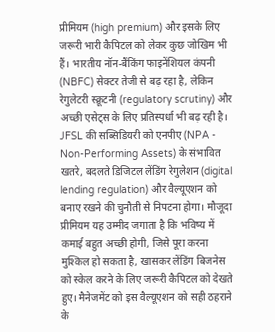प्रीमियम (high premium) और इसके लिए जरूरी भारी कैपिटल को लेकर कुछ जोखिम भी हैं। भारतीय नॉन-बैंकिंग फाइनेंशियल कंपनी (NBFC) सेक्टर तेजी से बढ़ रहा है, लेकिन रेगुलेटरी स्क्रूटनी (regulatory scrutiny) और अच्छी एसेट्स के लिए प्रतिस्पर्धा भी बढ़ रही है। JFSL की सब्सिडियरी को एनपीए (NPA - Non-Performing Assets) के संभावित खतरे, बदलते डिजिटल लेंडिंग रेगुलेशन (digital lending regulation) और वैल्यूएशन को बनाए रखने की चुनौती से निपटना होगा। मौजूदा प्रीमियम यह उम्मीद जगाता है कि भविष्य में कमाई बहुत अच्छी होगी, जिसे पूरा करना मुश्किल हो सकता है, खासकर लेंडिंग बिजनेस को स्केल करने के लिए जरूरी कैपिटल को देखते हुए। मैनेजमेंट को इस वैल्यूएशन को सही ठहराने के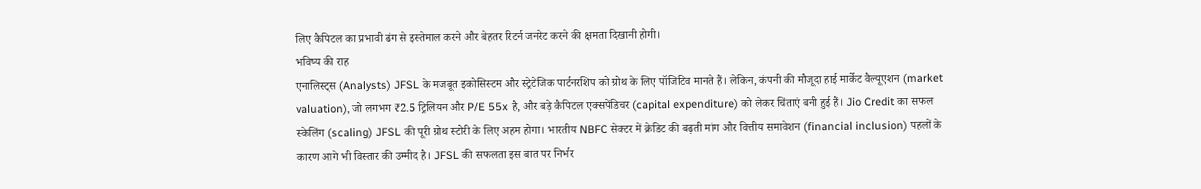लिए कैपिटल का प्रभावी ढंग से इस्तेमाल करने और बेहतर रिटर्न जनरेट करने की क्षमता दिखानी होगी।
भविष्य की राह
एनालिस्ट्स (Analysts) JFSL के मजबूत इकोसिस्टम और स्ट्रेटेजिक पार्टनरशिप को ग्रोथ के लिए पॉजिटिव मानते हैं। लेकिन, कंपनी की मौजूदा हाई मार्केट वैल्यूएशन (market valuation), जो लगभग ₹2.5 ट्रिलियन और P/E 55x है, और बड़े कैपिटल एक्सपेंडिचर (capital expenditure) को लेकर चिंताएं बनी हुई हैं। Jio Credit का सफल स्केलिंग (scaling) JFSL की पूरी ग्रोथ स्टोरी के लिए अहम होगा। भारतीय NBFC सेक्टर में क्रेडिट की बढ़ती मांग और वित्तीय समावेशन (financial inclusion) पहलों के कारण आगे भी विस्तार की उम्मीद है। JFSL की सफलता इस बात पर निर्भर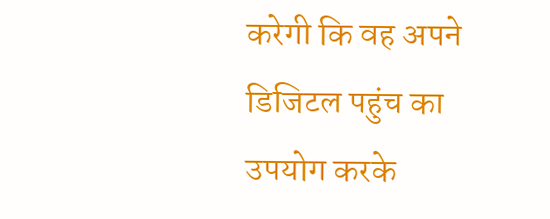करेगी कि वह अपने डिजिटल पहुंच का उपयोग करके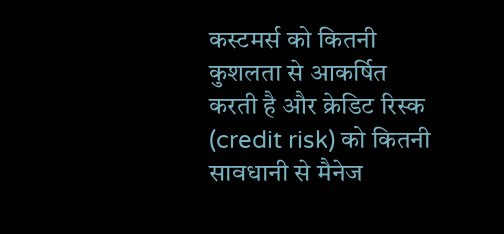कस्टमर्स को कितनी कुशलता से आकर्षित करती है और क्रेडिट रिस्क (credit risk) को कितनी सावधानी से मैनेज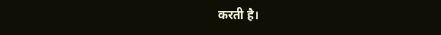करती है।